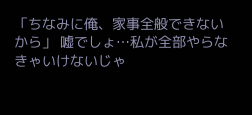「ちなみに俺、家事全般できないから」 嘘でしょ…私が全部やらなきゃいけないじゃ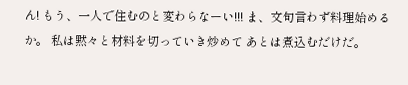ん! もう、一人で住むのと変わらなーい!!! ま、文句言わず料理始めるか。 私は黙々と材料を切っていき炒めて あとは煮込むだけだ。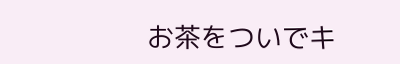お茶をついでキ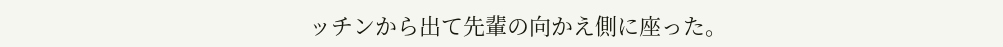ッチンから出て先輩の向かえ側に座った。